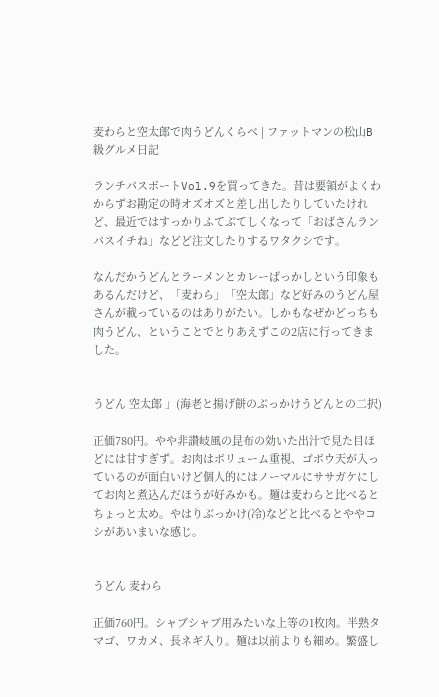麦わらと空太郎で肉うどんくらべ | ファットマンの松山B級グルメ日記

ランチパスポートVol.9を買ってきた。昔は要領がよくわからずお勘定の時オズオズと差し出したりしていたけれど、最近ではすっかりふてぶてしくなって「おばさんランパスイチね」などど注文したりするワタクシです。

なんだかうどんとラーメンとカレーばっかしという印象もあるんだけど、「麦わら」「空太郎」など好みのうどん屋さんが載っているのはありがたい。しかもなぜかどっちも肉うどん、ということでとりあえずこの2店に行ってきました。


うどん 空太郎 」(海老と揚げ餅のぶっかけうどんとの二択)

正価780円。やや非讃岐風の昆布の効いた出汁で見た目ほどには甘すぎず。お肉はボリューム重視、ゴボウ天が入っているのが面白いけど個人的にはノーマルにササガケにしてお肉と煮込んだほうが好みかも。麺は麦わらと比べるとちょっと太め。やはりぶっかけ(冷)などと比べるとややコシがあいまいな感じ。


うどん 麦わら

正価760円。シャブシャブ用みたいな上等の1枚肉。半熟タマゴ、ワカメ、長ネギ入り。麺は以前よりも細め。繁盛し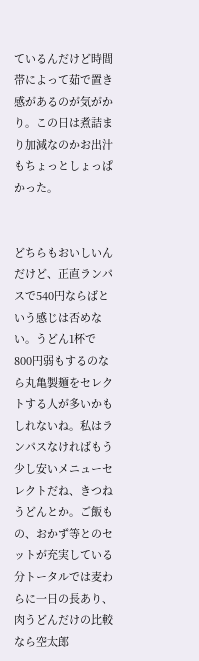ているんだけど時間帯によって茹で置き感があるのが気がかり。この日は煮詰まり加減なのかお出汁もちょっとしょっぱかった。


どちらもおいしいんだけど、正直ランパスで540円ならばという感じは否めない。うどん1杯で800円弱もするのなら丸亀製麺をセレクトする人が多いかもしれないね。私はランパスなければもう少し安いメニューセレクトだね、きつねうどんとか。ご飯もの、おかず等とのセットが充実している分トータルでは麦わらに一日の長あり、肉うどんだけの比較なら空太郎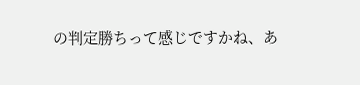の判定勝ちって感じですかね、あ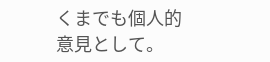くまでも個人的意見として。